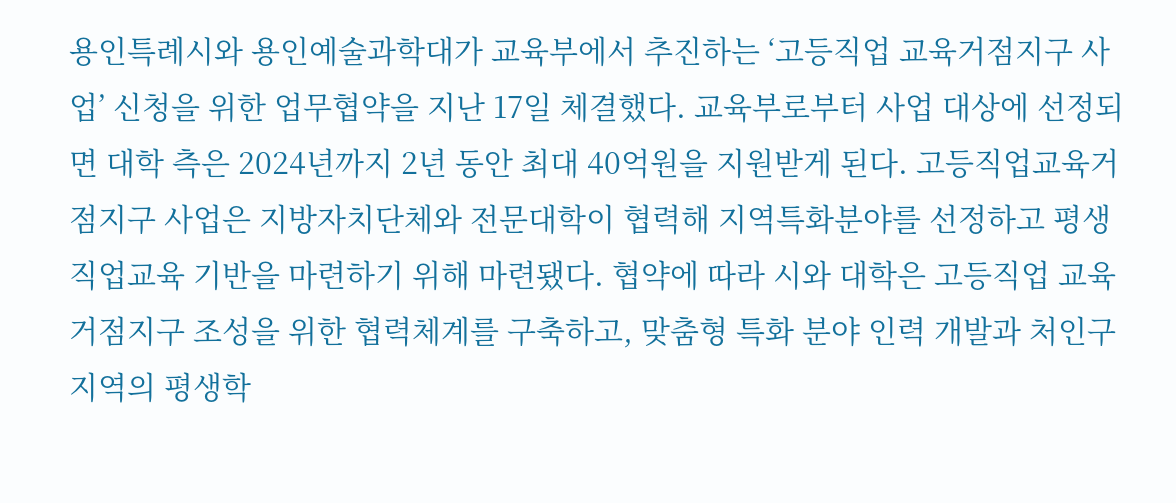용인특례시와 용인예술과학대가 교육부에서 추진하는 ‘고등직업 교육거점지구 사업’ 신청을 위한 업무협약을 지난 17일 체결했다. 교육부로부터 사업 대상에 선정되면 대학 측은 2024년까지 2년 동안 최대 40억원을 지원받게 된다. 고등직업교육거점지구 사업은 지방자치단체와 전문대학이 협력해 지역특화분야를 선정하고 평생직업교육 기반을 마련하기 위해 마련됐다. 협약에 따라 시와 대학은 고등직업 교육거점지구 조성을 위한 협력체계를 구축하고, 맞춤형 특화 분야 인력 개발과 처인구 지역의 평생학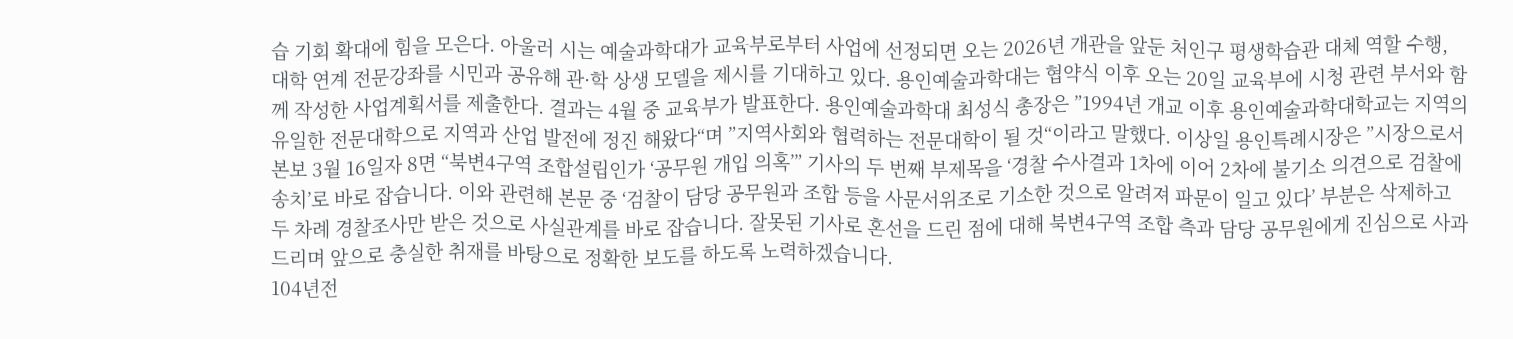습 기회 확대에 힘을 모은다. 아울러 시는 예술과학대가 교육부로부터 사업에 선정되면 오는 2026년 개관을 앞둔 처인구 평생학습관 대체 역할 수행, 대학 연계 전문강좌를 시민과 공유해 관·학 상생 모델을 제시를 기대하고 있다. 용인예술과학대는 협약식 이후 오는 20일 교육부에 시청 관련 부서와 함께 작성한 사업계획서를 제출한다. 결과는 4월 중 교육부가 발표한다. 용인예술과학대 최성식 총장은 ”1994년 개교 이후 용인예술과학대학교는 지역의 유일한 전문대학으로 지역과 산업 발전에 정진 해왔다“며 ”지역사회와 협력하는 전문대학이 될 것“이라고 말했다. 이상일 용인특례시장은 ”시장으로서
본보 3월 16일자 8면 “북변4구역 조합설립인가 ‘공무원 개입 의혹’” 기사의 두 번째 부제목을 ‘경찰 수사결과 1차에 이어 2차에 불기소 의견으로 검찰에 송치’로 바로 잡습니다. 이와 관련해 본문 중 ‘검찰이 담당 공무원과 조합 등을 사문서위조로 기소한 것으로 알려져 파문이 일고 있다’ 부분은 삭제하고 두 차례 경찰조사만 받은 것으로 사실관계를 바로 잡습니다. 잘못된 기사로 혼선을 드린 점에 대해 북변4구역 조합 측과 담당 공무원에게 진심으로 사과드리며 앞으로 충실한 취재를 바탕으로 정확한 보도를 하도록 노력하겠습니다.
104년전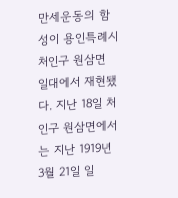만세운동의 함성이 용인특례시 처인구 원삼면 일대에서 재현됐다. 지난 18일 처인구 원삼면에서는 지난 1919년 3월 21일 일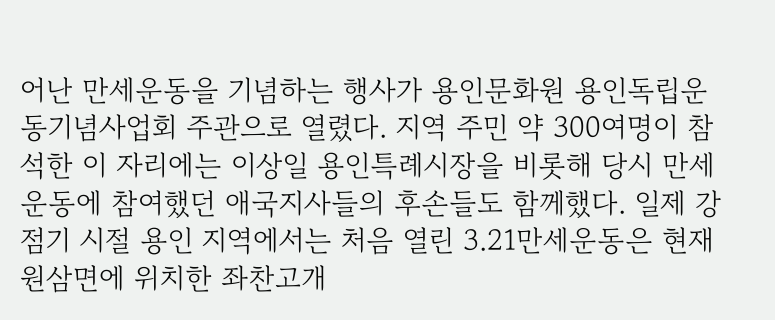어난 만세운동을 기념하는 행사가 용인문화원 용인독립운동기념사업회 주관으로 열렸다. 지역 주민 약 300여명이 참석한 이 자리에는 이상일 용인특례시장을 비롯해 당시 만세운동에 참여했던 애국지사들의 후손들도 함께했다. 일제 강점기 시절 용인 지역에서는 처음 열린 3.21만세운동은 현재 원삼면에 위치한 좌찬고개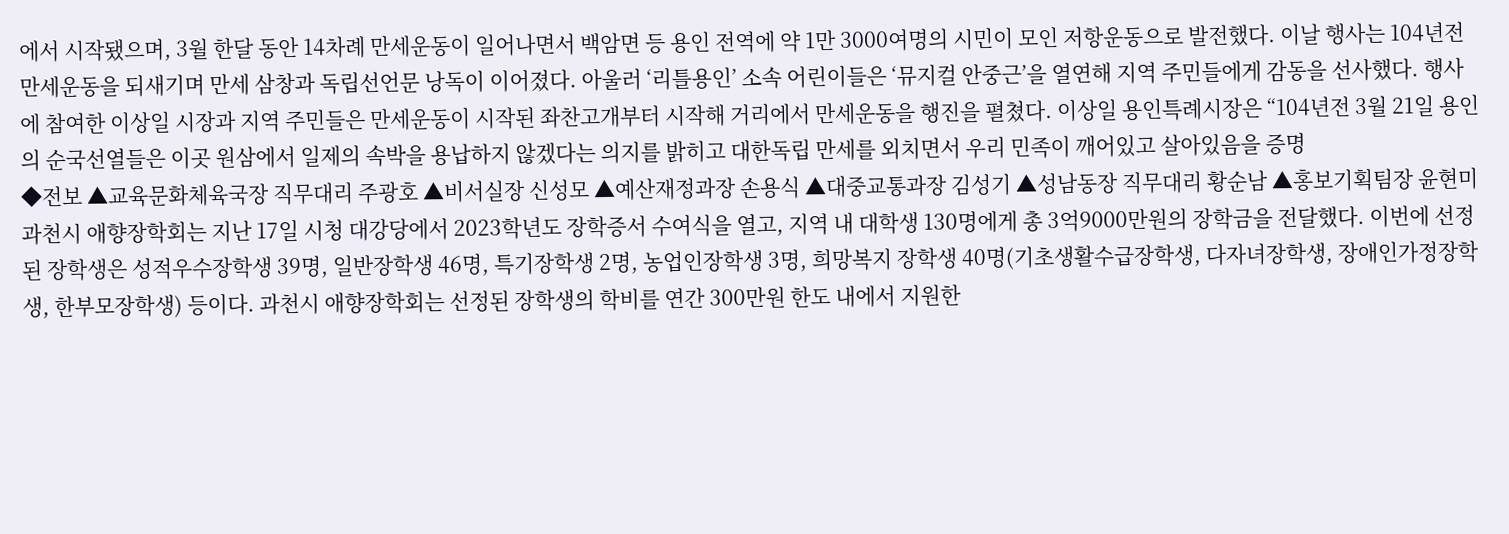에서 시작됐으며, 3월 한달 동안 14차례 만세운동이 일어나면서 백암면 등 용인 전역에 약 1만 3000여명의 시민이 모인 저항운동으로 발전했다. 이날 행사는 104년전 만세운동을 되새기며 만세 삼창과 독립선언문 낭독이 이어졌다. 아울러 ‘리틀용인’ 소속 어린이들은 ‘뮤지컬 안중근’을 열연해 지역 주민들에게 감동을 선사했다. 행사에 참여한 이상일 시장과 지역 주민들은 만세운동이 시작된 좌찬고개부터 시작해 거리에서 만세운동을 행진을 펼쳤다. 이상일 용인특례시장은 “104년전 3월 21일 용인의 순국선열들은 이곳 원삼에서 일제의 속박을 용납하지 않겠다는 의지를 밝히고 대한독립 만세를 외치면서 우리 민족이 깨어있고 살아있음을 증명
◆전보 ▲교육문화체육국장 직무대리 주광호 ▲비서실장 신성모 ▲예산재정과장 손용식 ▲대중교통과장 김성기 ▲성남동장 직무대리 황순남 ▲홍보기획팀장 윤현미
과천시 애향장학회는 지난 17일 시청 대강당에서 2023학년도 장학증서 수여식을 열고, 지역 내 대학생 130명에게 총 3억9000만원의 장학금을 전달했다. 이번에 선정된 장학생은 성적우수장학생 39명, 일반장학생 46명, 특기장학생 2명, 농업인장학생 3명, 희망복지 장학생 40명(기초생활수급장학생, 다자녀장학생, 장애인가정장학생, 한부모장학생) 등이다. 과천시 애향장학회는 선정된 장학생의 학비를 연간 300만원 한도 내에서 지원한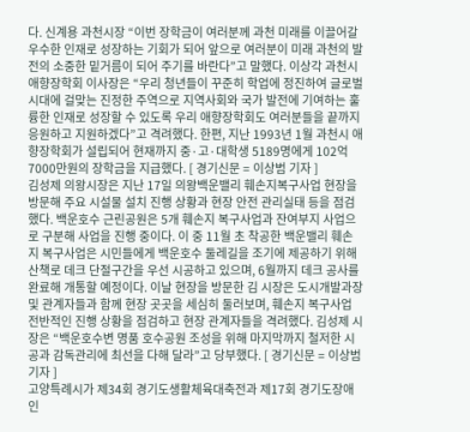다. 신계용 과천시장 “이번 장학금이 여러분께 과천 미래를 이끌어갈 우수한 인재로 성장하는 기회가 되어 앞으로 여러분이 미래 과천의 발전의 소중한 밑거름이 되어 주기를 바란다”고 말했다. 이상각 과천시애향장학회 이사장은 “우리 청년들이 꾸준히 학업에 정진하여 글로벌 시대에 걸맞는 진정한 주역으로 지역사회와 국가 발전에 기여하는 훌륭한 인재로 성장할 수 있도록 우리 애향장학회도 여러분들을 끝까지 응원하고 지원하겠다”고 격려했다. 한편, 지난 1993년 1월 과천시 애향장학회가 설립되어 현재까지 중·고·대학생 5189명에게 102억 7000만원의 장학금을 지급했다. [ 경기신문 = 이상범 기자 ]
김성제 의왕시장은 지난 17일 의왕백운밸리 훼손지복구사업 현장을 방문해 주요 시설물 설치 진행 상황과 현장 안전 관리실태 등을 점검했다. 백운호수 근린공원은 5개 훼손지 복구사업과 잔여부지 사업으로 구분해 사업을 진행 중이다. 이 중 11월 초 착공한 백운밸리 훼손지 복구사업은 시민들에게 백운호수 둘레길을 조기에 제공하기 위해 산책로 데크 단절구간을 우선 시공하고 있으며, 6월까지 데크 공사를 완료해 개통할 예정이다. 이날 현장을 방문한 김 시장은 도시개발과장 및 관계자들과 함께 현장 곳곳을 세심히 둘러보며, 훼손지 복구사업 전반적인 진행 상황을 점검하고 현장 관계자들을 격려했다. 김성제 시장은 “백운호수변 명품 호수공원 조성을 위해 마지막까지 철저한 시공과 감독관리에 최선을 다해 달라”고 당부했다. [ 경기신문 = 이상범 기자 ]
고양특례시가 제34회 경기도생활체육대축전과 제17회 경기도장애인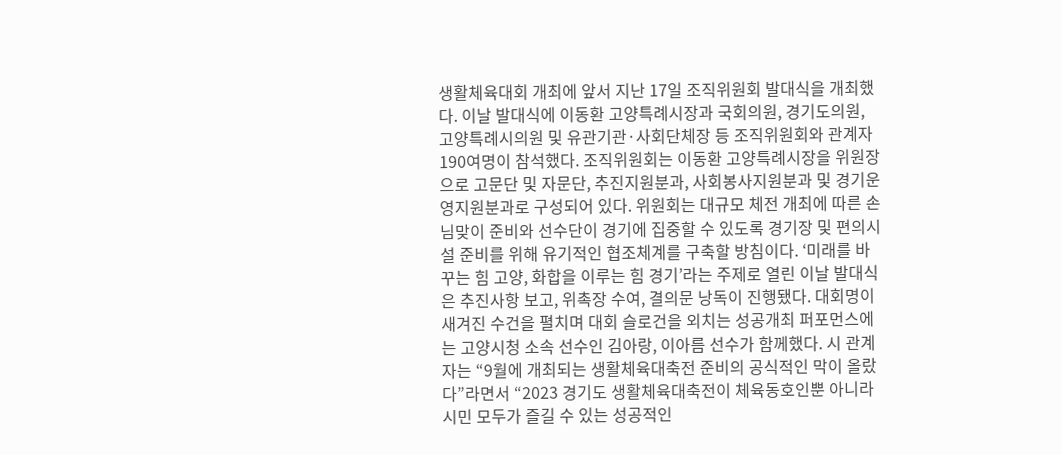생활체육대회 개최에 앞서 지난 17일 조직위원회 발대식을 개최했다. 이날 발대식에 이동환 고양특례시장과 국회의원, 경기도의원, 고양특례시의원 및 유관기관·사회단체장 등 조직위원회와 관계자 190여명이 참석했다. 조직위원회는 이동환 고양특례시장을 위원장으로 고문단 및 자문단, 추진지원분과, 사회봉사지원분과 및 경기운영지원분과로 구성되어 있다. 위원회는 대규모 체전 개최에 따른 손님맞이 준비와 선수단이 경기에 집중할 수 있도록 경기장 및 편의시설 준비를 위해 유기적인 협조체계를 구축할 방침이다. ‘미래를 바꾸는 힘 고양, 화합을 이루는 힘 경기’라는 주제로 열린 이날 발대식은 추진사항 보고, 위촉장 수여, 결의문 낭독이 진행됐다. 대회명이 새겨진 수건을 펼치며 대회 슬로건을 외치는 성공개최 퍼포먼스에는 고양시청 소속 선수인 김아랑, 이아름 선수가 함께했다. 시 관계자는 “9월에 개최되는 생활체육대축전 준비의 공식적인 막이 올랐다”라면서 “2023 경기도 생활체육대축전이 체육동호인뿐 아니라 시민 모두가 즐길 수 있는 성공적인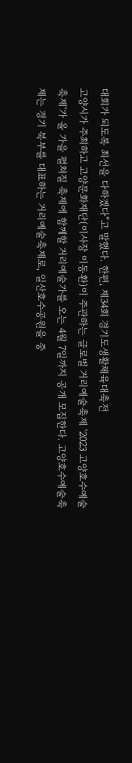대회가 되도록 최선을 다하겠다”고 말했다. 한편, 제34회 경기도생활체육대축전
고양시가 주최하고 고양문화재단(이사장 이동환)이 주관하는 글로벌 거리예술축제 '2023 고양호수예술축제'가 올 가을 펼쳐질 축제에 함께할 거리예술가를 오는 4월 7일까지 공개 모집한다. 고양호수예술축제는 경기 북부를 대표하는 거리예술축제로, 일산호수공원을 중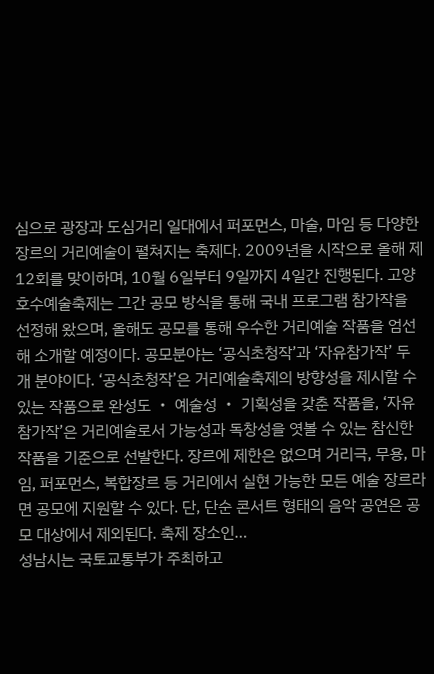심으로 광장과 도심거리 일대에서 퍼포먼스, 마술, 마임 등 다양한 장르의 거리예술이 펼쳐지는 축제다. 2009년을 시작으로 올해 제 12회를 맞이하며, 10월 6일부터 9일까지 4일간 진행된다. 고양호수예술축제는 그간 공모 방식을 통해 국내 프로그램 참가작을 선정해 왔으며, 올해도 공모를 통해 우수한 거리예술 작품을 엄선해 소개할 예정이다. 공모분야는 ‘공식초청작’과 ‘자유참가작’ 두 개 분야이다. ‘공식초청작’은 거리예술축제의 방향성을 제시할 수 있는 작품으로 완성도 ‧ 예술성 ‧ 기획성을 갖춘 작품을, ‘자유참가작’은 거리예술로서 가능성과 독창성을 엿볼 수 있는 참신한 작품을 기준으로 선발한다. 장르에 제한은 없으며 거리극, 무용, 마임, 퍼포먼스, 복합장르 등 거리에서 실현 가능한 모든 예술 장르라면 공모에 지원할 수 있다. 단, 단순 콘서트 형태의 음악 공연은 공모 대상에서 제외된다. 축제 장소인…
성남시는 국토교통부가 주최하고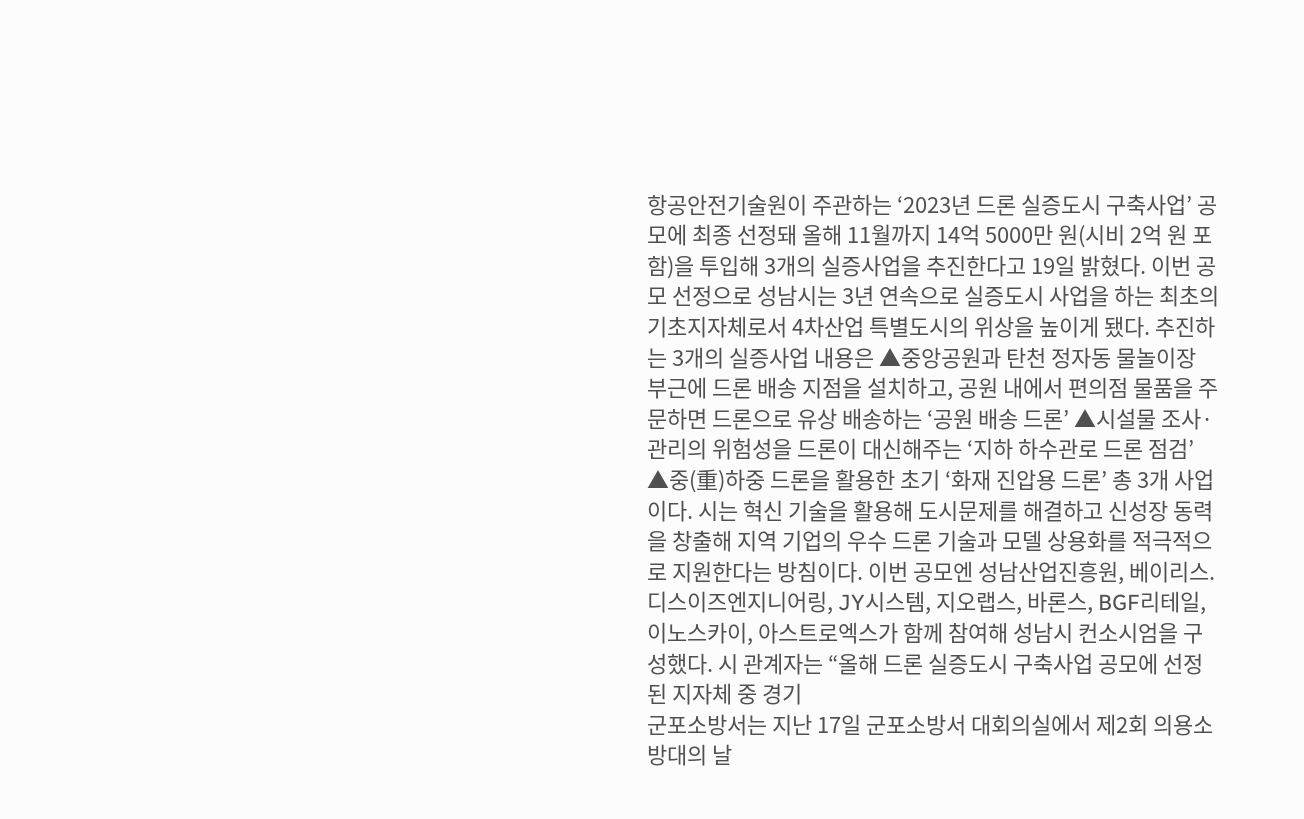항공안전기술원이 주관하는 ‘2023년 드론 실증도시 구축사업’ 공모에 최종 선정돼 올해 11월까지 14억 5000만 원(시비 2억 원 포함)을 투입해 3개의 실증사업을 추진한다고 19일 밝혔다. 이번 공모 선정으로 성남시는 3년 연속으로 실증도시 사업을 하는 최초의 기초지자체로서 4차산업 특별도시의 위상을 높이게 됐다. 추진하는 3개의 실증사업 내용은 ▲중앙공원과 탄천 정자동 물놀이장 부근에 드론 배송 지점을 설치하고, 공원 내에서 편의점 물품을 주문하면 드론으로 유상 배송하는 ‘공원 배송 드론’ ▲시설물 조사·관리의 위험성을 드론이 대신해주는 ‘지하 하수관로 드론 점검’ ▲중(重)하중 드론을 활용한 초기 ‘화재 진압용 드론’ 총 3개 사업이다. 시는 혁신 기술을 활용해 도시문제를 해결하고 신성장 동력을 창출해 지역 기업의 우수 드론 기술과 모델 상용화를 적극적으로 지원한다는 방침이다. 이번 공모엔 성남산업진흥원, 베이리스. 디스이즈엔지니어링, JY시스템, 지오랩스, 바론스, BGF리테일, 이노스카이, 아스트로엑스가 함께 참여해 성남시 컨소시엄을 구성했다. 시 관계자는 “올해 드론 실증도시 구축사업 공모에 선정된 지자체 중 경기
군포소방서는 지난 17일 군포소방서 대회의실에서 제2회 의용소방대의 날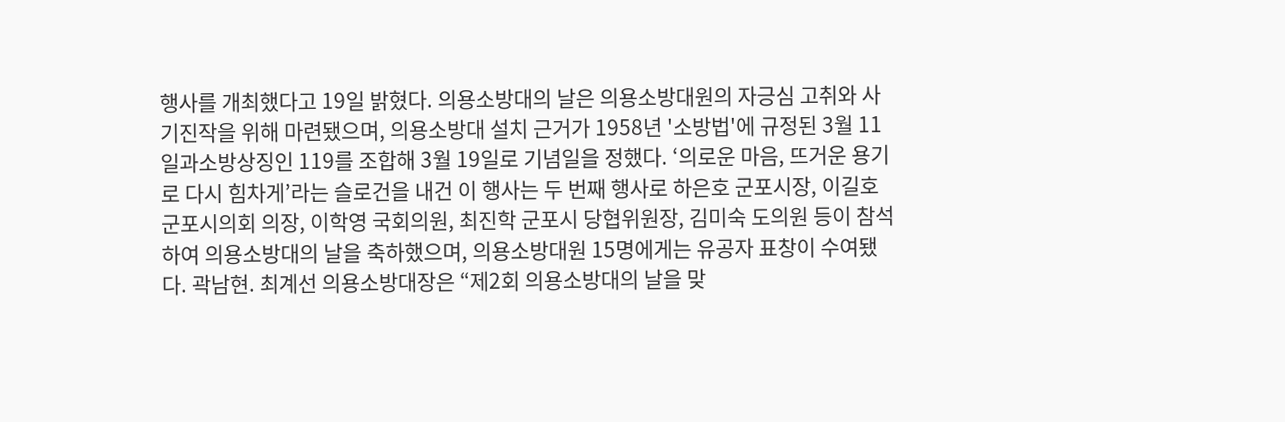행사를 개최했다고 19일 밝혔다. 의용소방대의 날은 의용소방대원의 자긍심 고취와 사기진작을 위해 마련됐으며, 의용소방대 설치 근거가 1958년 '소방법'에 규정된 3월 11 일과소방상징인 119를 조합해 3월 19일로 기념일을 정했다. ‘의로운 마음, 뜨거운 용기로 다시 힘차게’라는 슬로건을 내건 이 행사는 두 번째 행사로 하은호 군포시장, 이길호 군포시의회 의장, 이학영 국회의원, 최진학 군포시 당협위원장, 김미숙 도의원 등이 참석하여 의용소방대의 날을 축하했으며, 의용소방대원 15명에게는 유공자 표창이 수여됐다. 곽남현. 최계선 의용소방대장은 “제2회 의용소방대의 날을 맞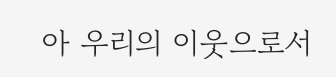아 우리의 이웃으로서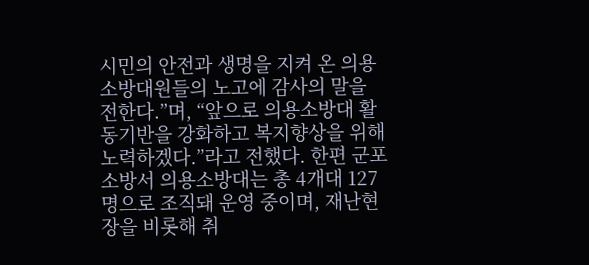시민의 안전과 생명을 지켜 온 의용소방대원들의 노고에 감사의 말을 전한다.”며, “앞으로 의용소방대 활동기반을 강화하고 복지향상을 위해 노력하겠다.”라고 전했다. 한편 군포소방서 의용소방대는 총 4개대 127명으로 조직돼 운영 중이며, 재난현장을 비롯해 취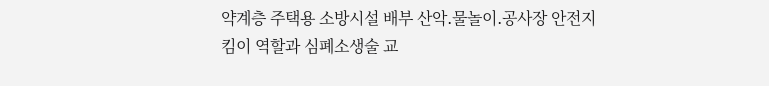약계층 주택용 소방시설 배부 산악․물놀이․공사장 안전지킴이 역할과 심폐소생술 교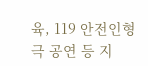육, 119 안전인형극 공연 등 지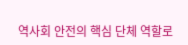역사회 안전의 핵심 단체 역할로